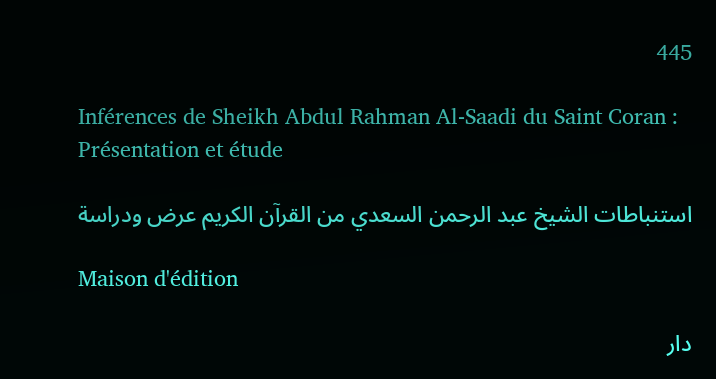445

Inférences de Sheikh Abdul Rahman Al-Saadi du Saint Coran : Présentation et étude

استنباطات الشيخ عبد الرحمن السعدي من القرآن الكريم عرض ودراسة

Maison d'édition

دار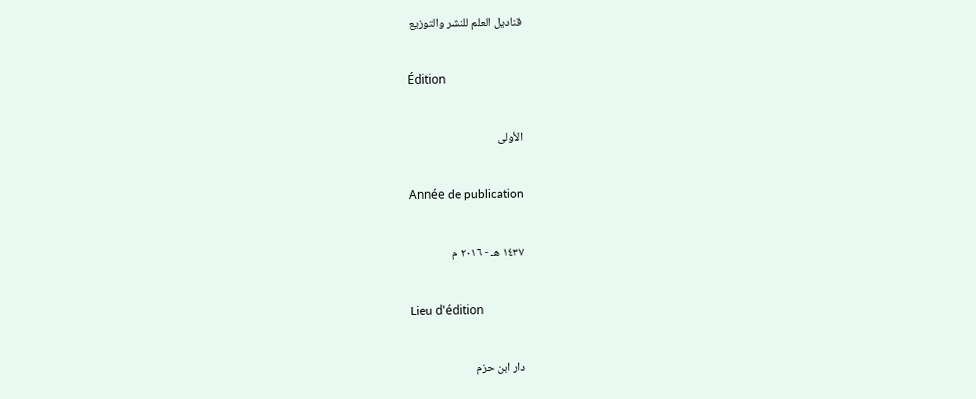قناديل العلم للنشر والتوزيع

Édition

الأولى

Année de publication

١٤٣٧ هـ - ٢٠١٦ م

Lieu d'édition

دار ابن حزم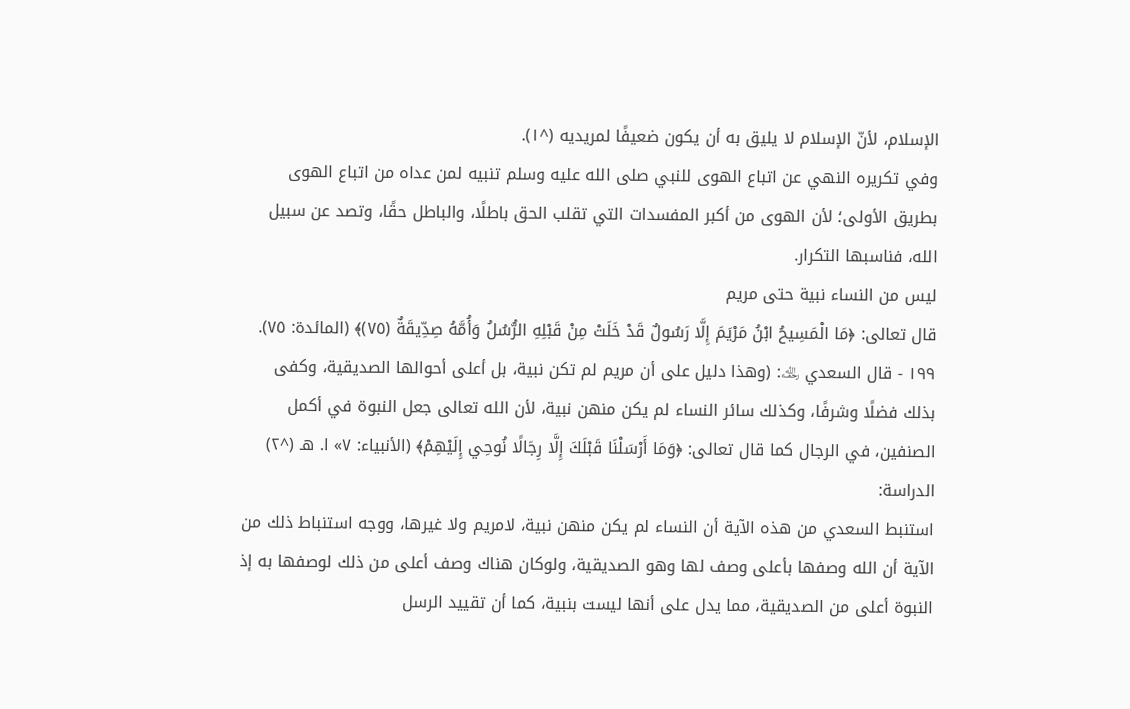الإسلام، لأنّ الإسلام لا يليق به أن يكون ضعيفًا لمريديه (^١).
وفي تكريره النهي عن اتباع الهوى للنبي صلى الله عليه وسلم تنبيه لمن عداه من اتباع الهوى بطريق الأولى؛ لأن الهوى من أكبر المفسدات التي تقلب الحق باطلًا، والباطل حقًا، وتصد عن سبيل الله، فناسبها التكرار.
ليس من النساء نبية حتى مريم
قال تعالى: ﴿مَا الْمَسِيحُ ابْنُ مَرْيَمَ إِلَّا رَسُولٌ قَدْ خَلَتْ مِنْ قَبْلِهِ الرُّسُلُ وَأُمَّهُ صِدِّيقَةٌ (٧٥)﴾ (المائدة: ٧٥).
١٩٩ - قال السعدي ﵀: (وهذا دليل على أن مريم لم تكن نبية، بل أعلى أحوالها الصديقية، وكفى بذلك فضلًا وشرفًا، وكذلك سائر النساء لم يكن منهن نبية، لأن الله تعالى جعل النبوة في أكمل الصنفين، في الرجال كما قال تعالى: ﴿وَمَا أَرْسَلْنَا قَبْلَكَ إِلَّا رِجَالًا نُوحِي إِلَيْهِمْ﴾ (الأنبياء: ٧» ا. هـ (^٢)
الدراسة:
استنبط السعدي من هذه الآية أن النساء لم يكن منهن نبية، لامريم ولا غيرها، ووجه استنباط ذلك من الآية أن الله وصفها بأعلى وصف لها وهو الصديقية، ولوكان هناك وصف أعلى من ذلك لوصفها به إذ النبوة أعلى من الصديقية، مما يدل على أنها ليست بنبية، كما أن تقييد الرسل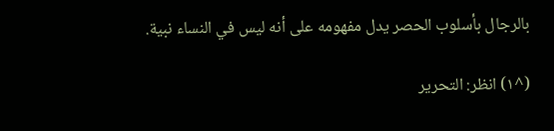بالرجال بأسلوب الحصر يدل مفهومه على أنه ليس في النساء نبية.

(^١) انظر: التحرير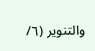والتنوير (٦/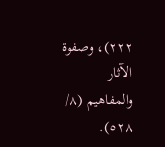٢٢٢)، وصفوة الآثار والمفاهيم (٨/ ٥٢٨).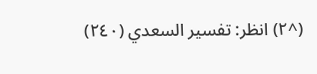(^٢) انظر: تفسير السعدي (٢٤٠)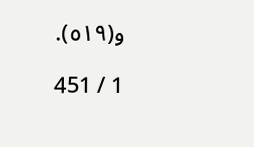و(٥١٩).

1 / 451